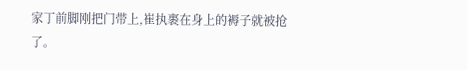家丁前脚刚把门带上,崔执裹在身上的褥子就被抢了。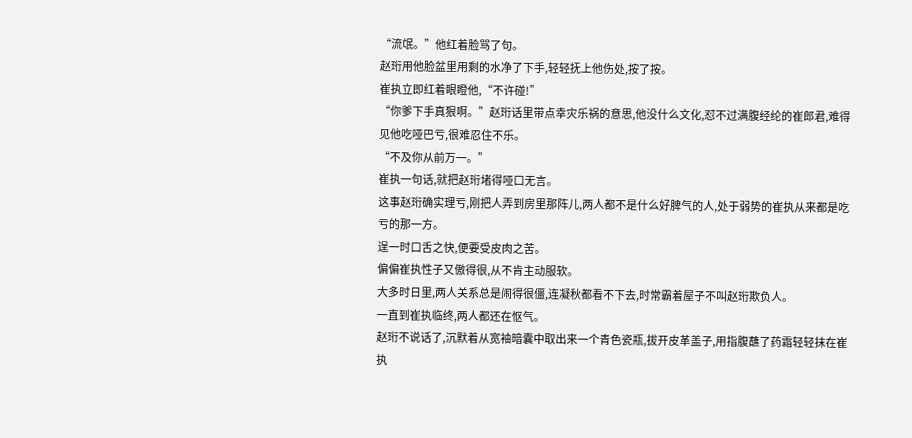“流氓。”他红着脸骂了句。
赵珩用他脸盆里用剩的水净了下手,轻轻抚上他伤处,按了按。
崔执立即红着眼瞪他,“不许碰!”
“你爹下手真狠啊。”赵珩话里带点幸灾乐祸的意思,他没什么文化,怼不过满腹经纶的崔郎君,难得见他吃哑巴亏,很难忍住不乐。
“不及你从前万一。”
崔执一句话,就把赵珩堵得哑口无言。
这事赵珩确实理亏,刚把人弄到房里那阵儿,两人都不是什么好脾气的人,处于弱势的崔执从来都是吃亏的那一方。
逞一时口舌之快,便要受皮肉之苦。
偏偏崔执性子又傲得很,从不肯主动服软。
大多时日里,两人关系总是闹得很僵,连凝秋都看不下去,时常霸着屋子不叫赵珩欺负人。
一直到崔执临终,两人都还在怄气。
赵珩不说话了,沉默着从宽袖暗囊中取出来一个青色瓷瓶,拔开皮革盖子,用指腹蘸了药霜轻轻抹在崔执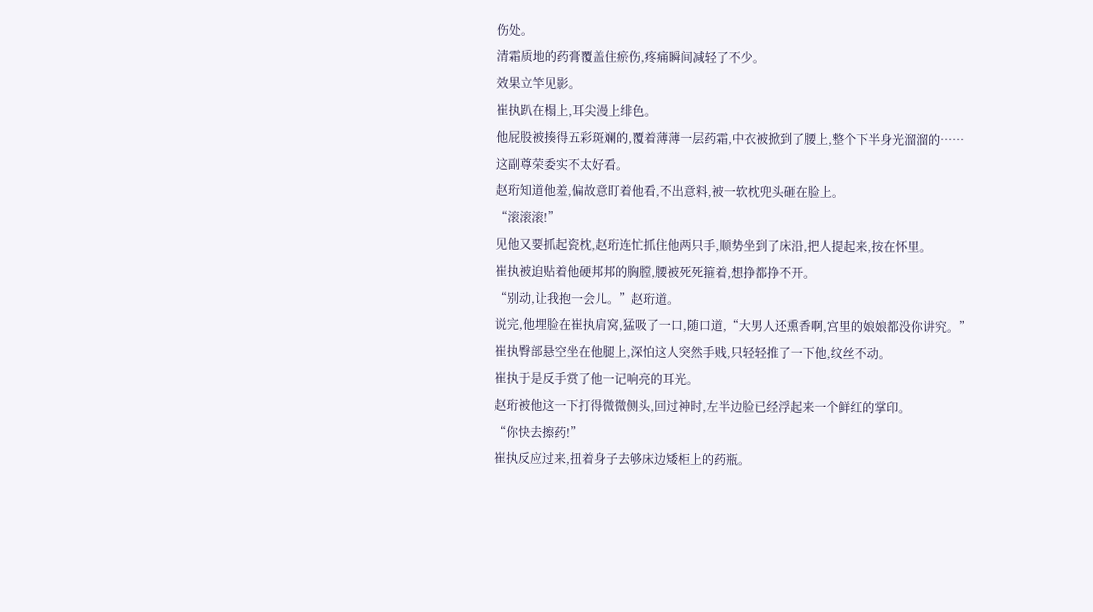伤处。
清霜质地的药膏覆盖住瘀伤,疼痛瞬间减轻了不少。
效果立竿见影。
崔执趴在榻上,耳尖漫上绯色。
他屁股被揍得五彩斑斓的,覆着薄薄一层药霜,中衣被掀到了腰上,整个下半身光溜溜的……
这副尊荣委实不太好看。
赵珩知道他羞,偏故意盯着他看,不出意料,被一软枕兜头砸在脸上。
“滚滚滚!”
见他又要抓起瓷枕,赵珩连忙抓住他两只手,顺势坐到了床沿,把人提起来,按在怀里。
崔执被迫贴着他硬邦邦的胸膛,腰被死死箍着,想挣都挣不开。
“别动,让我抱一会儿。”赵珩道。
说完,他埋脸在崔执肩窝,猛吸了一口,随口道,“大男人还熏香啊,宫里的娘娘都没你讲究。”
崔执臀部悬空坐在他腿上,深怕这人突然手贱,只轻轻推了一下他,纹丝不动。
崔执于是反手赏了他一记响亮的耳光。
赵珩被他这一下打得微微侧头,回过神时,左半边脸已经浮起来一个鲜红的掌印。
“你快去擦药!”
崔执反应过来,扭着身子去够床边矮柜上的药瓶。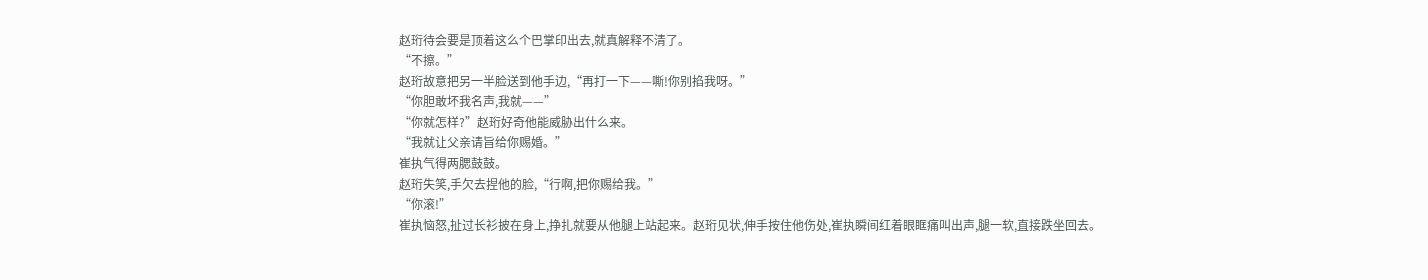赵珩待会要是顶着这么个巴掌印出去,就真解释不清了。
“不擦。”
赵珩故意把另一半脸送到他手边,“再打一下——嘶!你别掐我呀。”
“你胆敢坏我名声,我就——”
“你就怎样?”赵珩好奇他能威胁出什么来。
“我就让父亲请旨给你赐婚。”
崔执气得两腮鼓鼓。
赵珩失笑,手欠去捏他的脸,“行啊,把你赐给我。”
“你滚!”
崔执恼怒,扯过长衫披在身上,挣扎就要从他腿上站起来。赵珩见状,伸手按住他伤处,崔执瞬间红着眼眶痛叫出声,腿一软,直接跌坐回去。